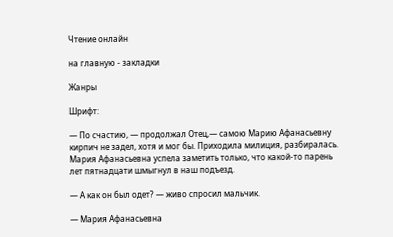Чтение онлайн

на главную - закладки

Жанры

Шрифт:

— По счастию, — продолжал Отец,— самою Марию Афанасьевну кирпич не задел, хотя и мог бы. Приходила милиция, разбиралась. Мария Афанасьевна успела заметить только, что какой-то парень лет пятнадцати шмыгнул в наш подъезд.

— А как он был одет? — живо спросил мальчик.

— Мария Афанасьевна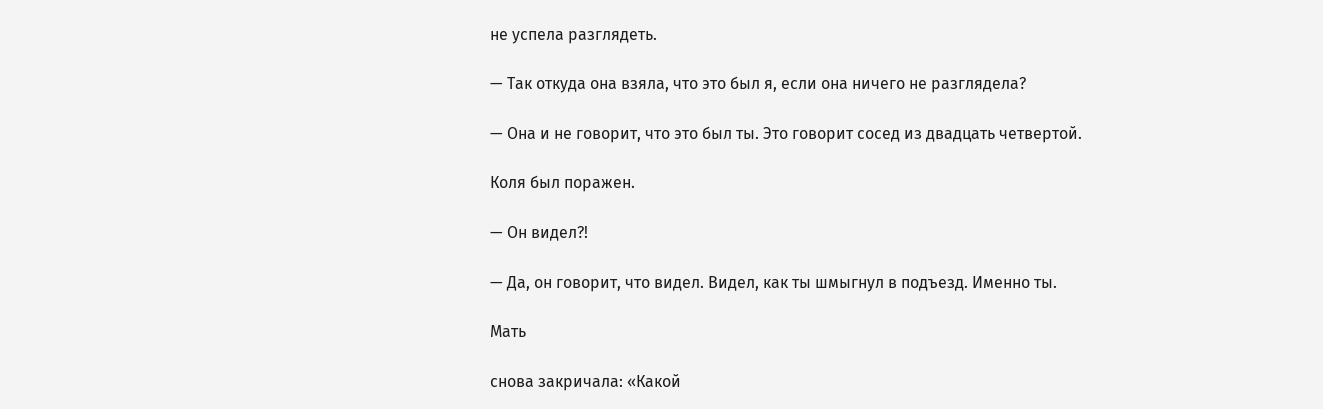не успела разглядеть.

— Так откуда она взяла, что это был я, если она ничего не разглядела?

— Она и не говорит, что это был ты. Это говорит сосед из двадцать четвертой.

Коля был поражен.

— Он видел?!

— Да, он говорит, что видел. Видел, как ты шмыгнул в подъезд. Именно ты.

Мать

снова закричала: «Какой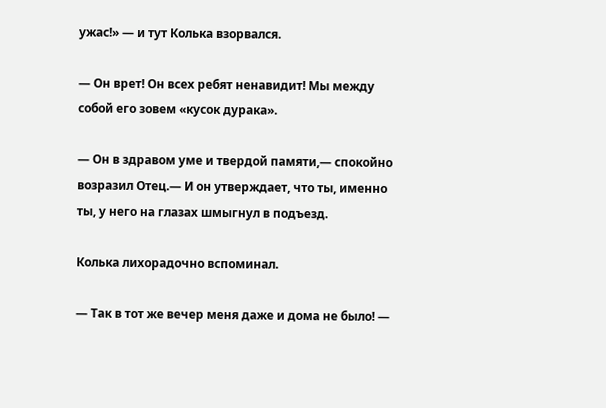ужас!» — и тут Колька взорвался.

— Он врет! Он всех ребят ненавидит! Мы между собой его зовем «кусок дурака».

— Он в здравом уме и твердой памяти,— спокойно возразил Отец.— И он утверждает, что ты, именно ты, у него на глазах шмыгнул в подъезд.

Колька лихорадочно вспоминал.

— Так в тот же вечер меня даже и дома не было! —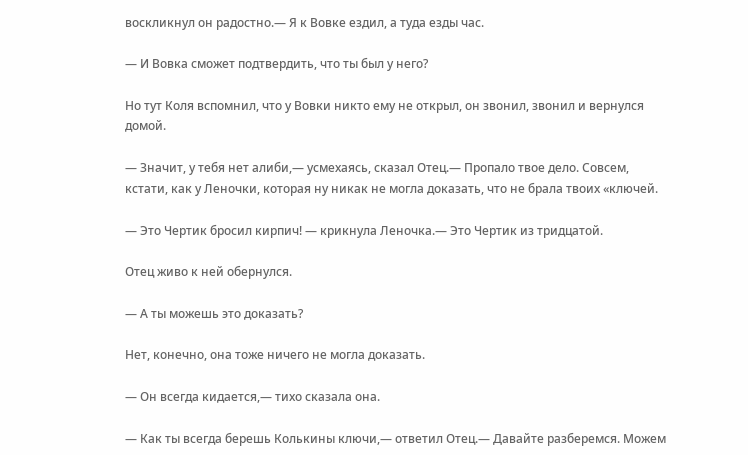воскликнул он радостно.— Я к Вовке ездил, а туда езды час.

— И Вовка сможет подтвердить, что ты был у него?

Но тут Коля вспомнил, что у Вовки никто ему не открыл, он звонил, звонил и вернулся домой.

— Значит, у тебя нет алиби,— усмехаясь, сказал Отец.— Пропало твое дело. Совсем, кстати, как у Леночки, которая ну никак не могла доказать, что не брала твоих «ключей.

— Это Чертик бросил кирпич! — крикнула Леночка.— Это Чертик из тридцатой.

Отец живо к ней обернулся.

— А ты можешь это доказать?

Нет, конечно, она тоже ничего не могла доказать.

— Он всегда кидается,— тихо сказала она.

— Как ты всегда берешь Колькины ключи,— ответил Отец.— Давайте разберемся. Можем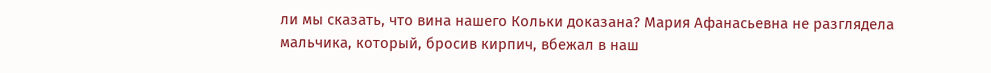ли мы сказать, что вина нашего Кольки доказана? Мария Афанасьевна не разглядела мальчика, который, бросив кирпич, вбежал в наш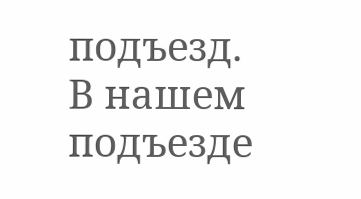подъезд. В нашем подъезде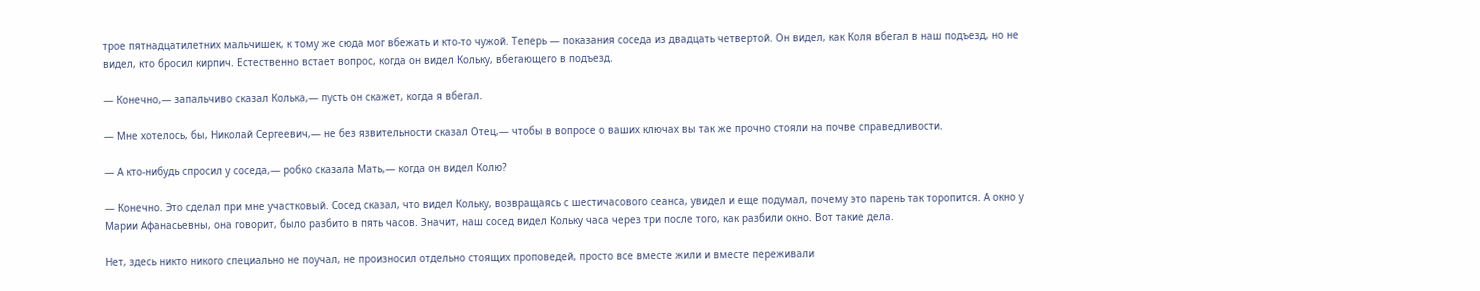трое пятнадцатилетних мальчишек, к тому же сюда мог вбежать и кто-то чужой. Теперь — показания соседа из двадцать четвертой. Он видел, как Коля вбегал в наш подъезд, но не видел, кто бросил кирпич. Естественно встает вопрос, когда он видел Кольку, вбегающего в подъезд.

— Конечно,— запальчиво сказал Колька,— пусть он скажет, когда я вбегал.

— Мне хотелось, бы, Николай Сергеевич,— не без язвительности сказал Отец,— чтобы в вопросе о ваших ключах вы так же прочно стояли на почве справедливости.

— А кто-нибудь спросил у соседа,— робко сказала Мать,— когда он видел Колю?

— Конечно. Это сделал при мне участковый. Сосед сказал, что видел Кольку, возвращаясь с шестичасового сеанса, увидел и еще подумал, почему это парень так торопится. А окно у Марии Афанасьевны, она говорит, было разбито в пять часов. Значит, наш сосед видел Кольку часа через три после того, как разбили окно. Вот такие дела.

Нет, здесь никто никого специально не поучал, не произносил отдельно стоящих проповедей, просто все вместе жили и вместе переживали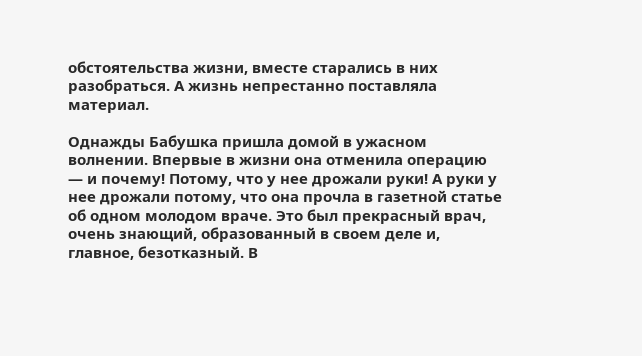обстоятельства жизни, вместе старались в них разобраться. А жизнь непрестанно поставляла материал.

Однажды Бабушка пришла домой в ужасном волнении. Впервые в жизни она отменила операцию — и почему! Потому, что у нее дрожали руки! А руки у нее дрожали потому, что она прочла в газетной статье об одном молодом враче. Это был прекрасный врач, очень знающий, образованный в своем деле и, главное, безотказный. В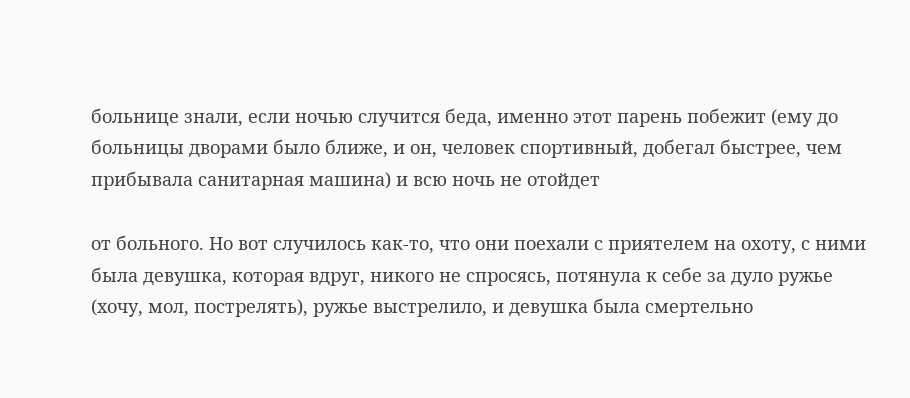больнице знали, если ночью случится беда, именно этот парень побежит (ему до больницы дворами было ближе, и он, человек спортивный, добегал быстрее, чем прибывала санитарная машина) и всю ночь не отойдет

от больного. Но вот случилось как-то, что они поехали с приятелем на охоту, с ними была девушка, которая вдруг, никого не спросясь, потянула к себе за дуло ружье (хочу, мол, пострелять), ружье выстрелило, и девушка была смертельно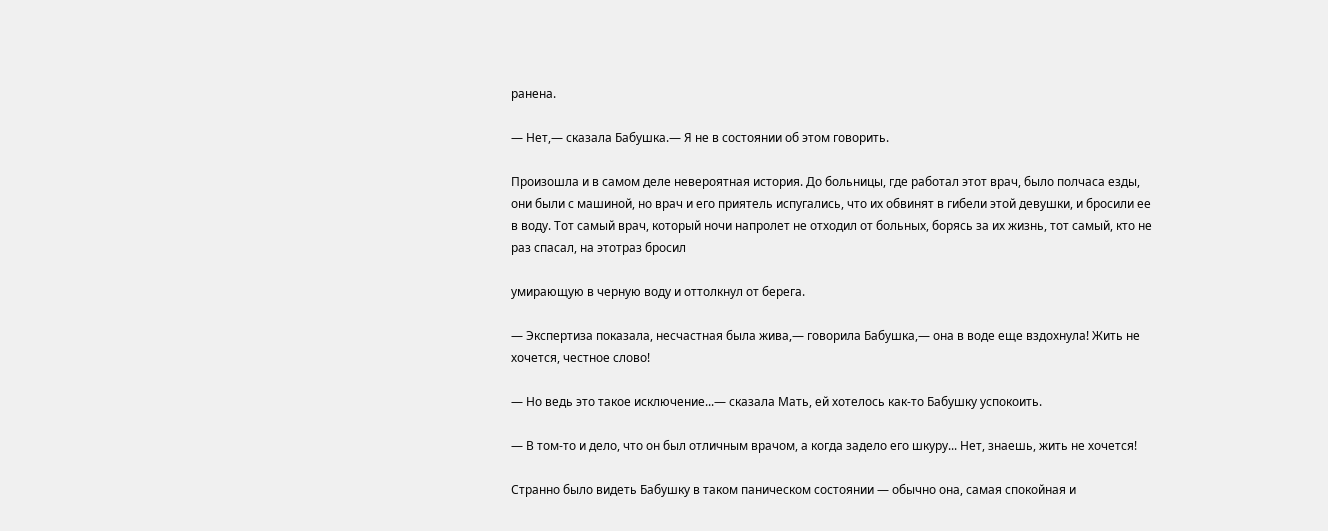ранена.

— Нет,— сказала Бабушка.— Я не в состоянии об этом говорить.

Произошла и в самом деле невероятная история. До больницы, где работал этот врач, было полчаса езды, они были с машиной, но врач и его приятель испугались, что их обвинят в гибели этой девушки, и бросили ее в воду. Тот самый врач, который ночи напролет не отходил от больных, борясь за их жизнь, тот самый, кто не раз спасал, на этотраз бросил

умирающую в черную воду и оттолкнул от берега.

— Экспертиза показала, несчастная была жива,— говорила Бабушка,— она в воде еще вздохнула! Жить не хочется, честное слово!

— Но ведь это такое исключение...— сказала Мать, ей хотелось как-то Бабушку успокоить.

— В том-то и дело, что он был отличным врачом, а когда задело его шкуру... Нет, знаешь, жить не хочется!

Странно было видеть Бабушку в таком паническом состоянии — обычно она, самая спокойная и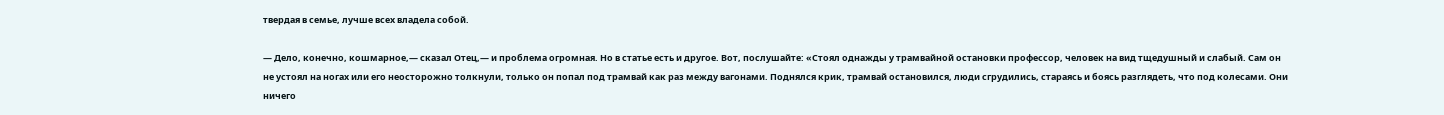твердая в семье, лучше всех владела собой.

— Дело, конечно, кошмарное,— сказал Отец,— и проблема огромная. Но в статье есть и другое. Вот, послушайте: «Стоял однажды у трамвайной остановки профессор, человек на вид тщедушный и слабый. Сам он не устоял на ногах или его неосторожно толкнули, только он попал под трамвай как раз между вагонами. Поднялся крик, трамвай остановился, люди сгрудились, стараясь и боясь разглядеть, что под колесами. Они ничего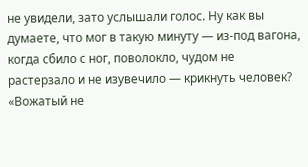не увидели, зато услышали голос. Ну как вы думаете, что мог в такую минуту — из-под вагона, когда сбило с ног, поволокло, чудом не растерзало и не изувечило — крикнуть человек? «Вожатый не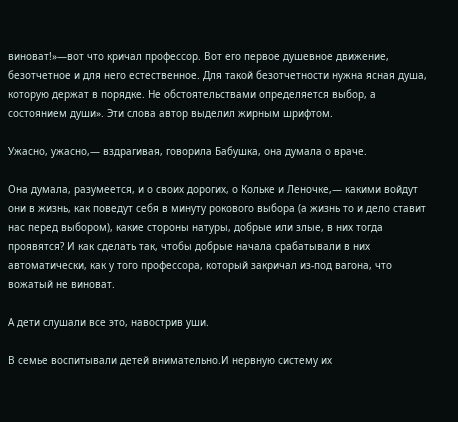виноват!»—вот что кричал профессор. Вот его первое душевное движение, безотчетное и для него естественное. Для такой безотчетности нужна ясная душа, которую держат в порядке. Не обстоятельствами определяется выбор, а состоянием души». Эти слова автор выделил жирным шрифтом.

Ужасно, ужасно,— вздрагивая, говорила Бабушка, она думала о враче.

Она думала, разумеется, и о своих дорогих, о Кольке и Леночке,— какими войдут они в жизнь, как поведут себя в минуту рокового выбора (а жизнь то и дело ставит нас перед выбором), какие стороны натуры, добрые или злые, в них тогда проявятся? И как сделать так, чтобы добрые начала срабатывали в них автоматически, как у того профессора, который закричал из-под вагона, что вожатый не виноват.

А дети слушали все это, навострив уши.

В семье воспитывали детей внимательно.И нервную систему их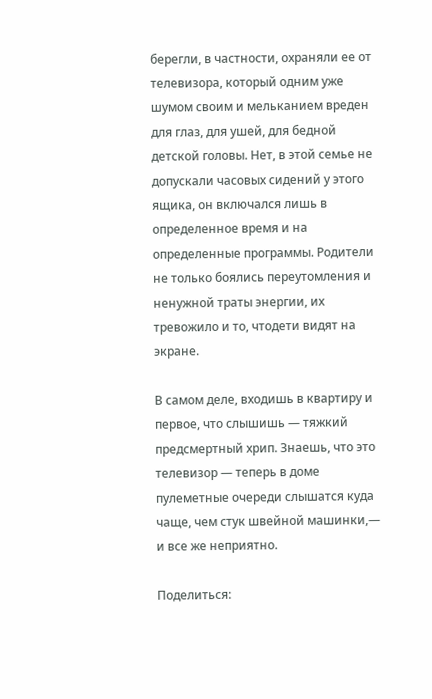берегли, в частности, охраняли ее от телевизора, который одним уже шумом своим и мельканием вреден для глаз, для ушей, для бедной детской головы. Нет, в этой семье не допускали часовых сидений у этого ящика, он включался лишь в определенное время и на определенные программы. Родители не только боялись переутомления и ненужной траты энергии, их тревожило и то, чтодети видят на экране.

В самом деле, входишь в квартиру и первое, что слышишь — тяжкий предсмертный хрип. Знаешь, что это телевизор — теперь в доме пулеметные очереди слышатся куда чаще, чем стук швейной машинки,— и все же неприятно.

Поделиться: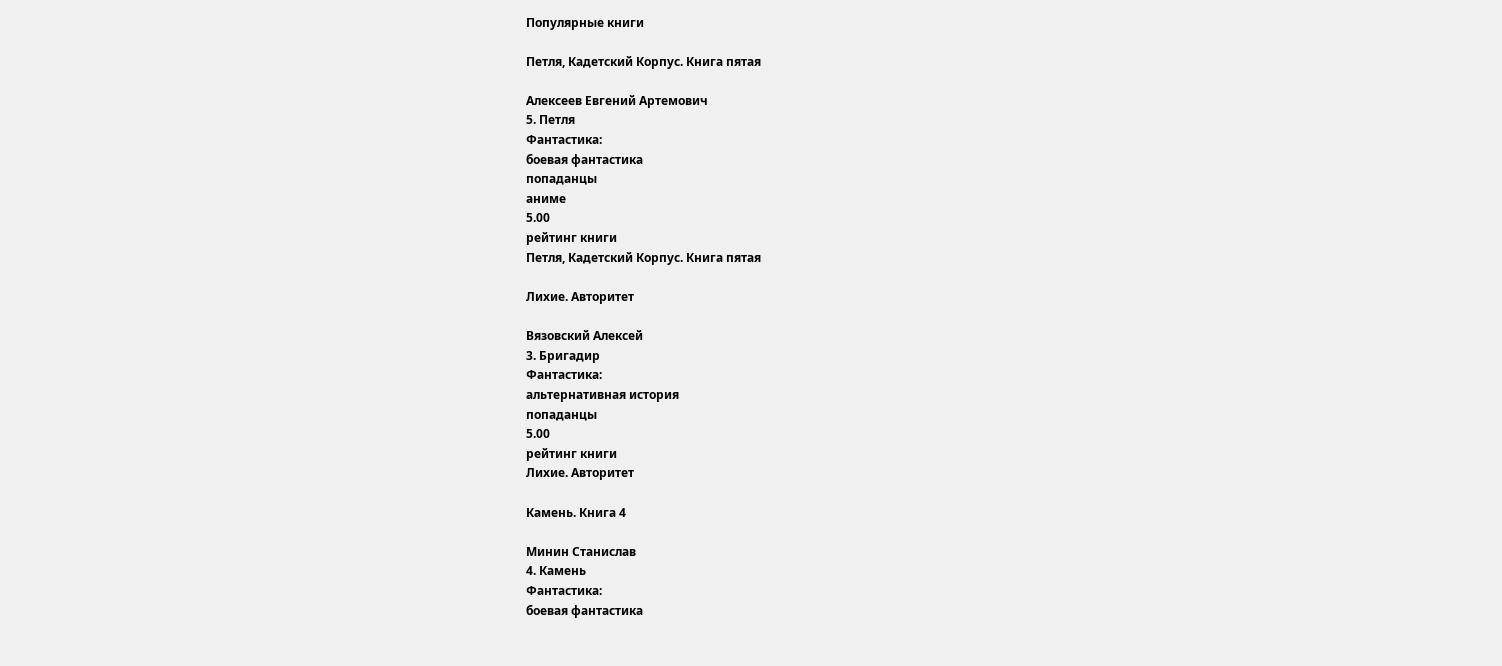Популярные книги

Петля, Кадетский Корпус. Книга пятая

Алексеев Евгений Артемович
5. Петля
Фантастика:
боевая фантастика
попаданцы
аниме
5.00
рейтинг книги
Петля, Кадетский Корпус. Книга пятая

Лихие. Авторитет

Вязовский Алексей
3. Бригадир
Фантастика:
альтернативная история
попаданцы
5.00
рейтинг книги
Лихие. Авторитет

Камень. Книга 4

Минин Станислав
4. Камень
Фантастика:
боевая фантастика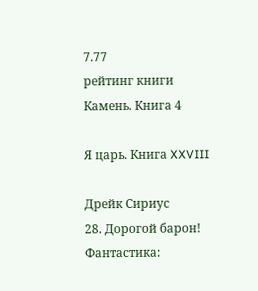7.77
рейтинг книги
Камень. Книга 4

Я царь. Книга XXVIII

Дрейк Сириус
28. Дорогой барон!
Фантастика: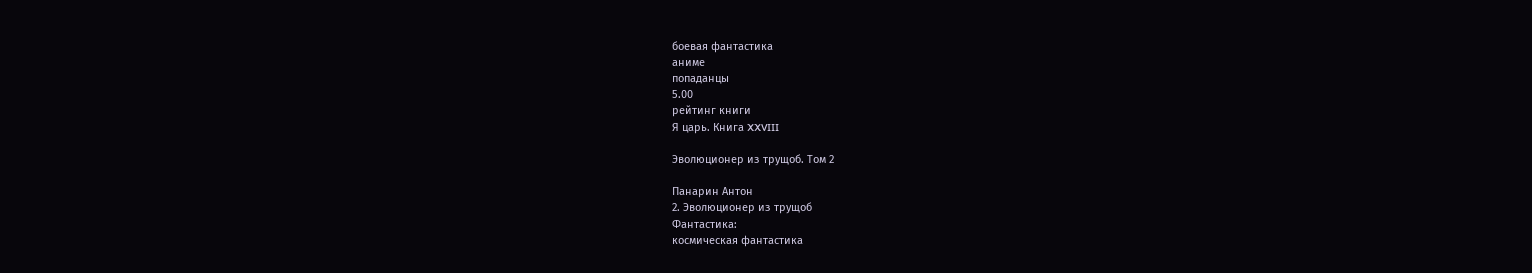боевая фантастика
аниме
попаданцы
5.00
рейтинг книги
Я царь. Книга XXVIII

Эволюционер из трущоб. Том 2

Панарин Антон
2. Эволюционер из трущоб
Фантастика:
космическая фантастика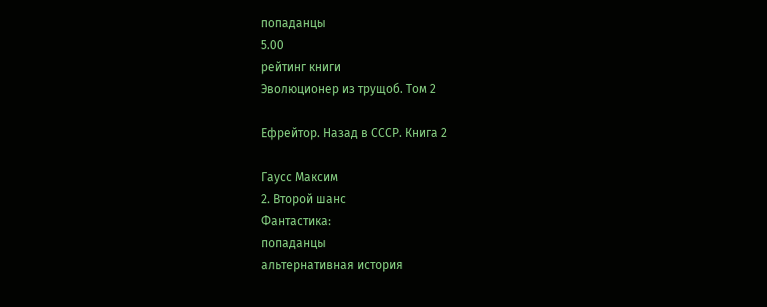попаданцы
5.00
рейтинг книги
Эволюционер из трущоб. Том 2

Ефрейтор. Назад в СССР. Книга 2

Гаусс Максим
2. Второй шанс
Фантастика:
попаданцы
альтернативная история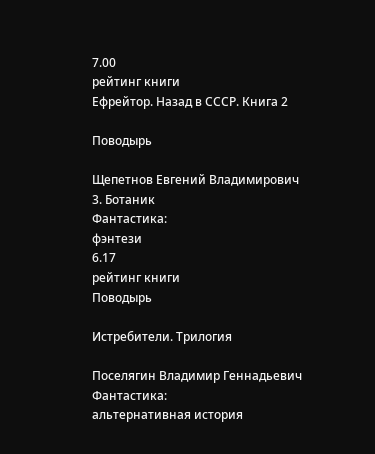7.00
рейтинг книги
Ефрейтор. Назад в СССР. Книга 2

Поводырь

Щепетнов Евгений Владимирович
3. Ботаник
Фантастика:
фэнтези
6.17
рейтинг книги
Поводырь

Истребители. Трилогия

Поселягин Владимир Геннадьевич
Фантастика:
альтернативная история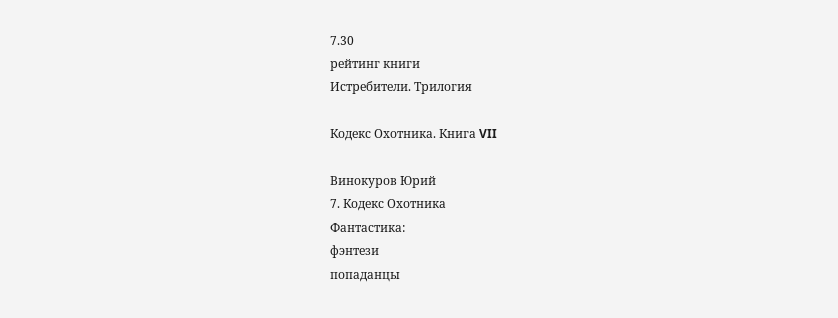7.30
рейтинг книги
Истребители. Трилогия

Кодекс Охотника. Книга VII

Винокуров Юрий
7. Кодекс Охотника
Фантастика:
фэнтези
попаданцы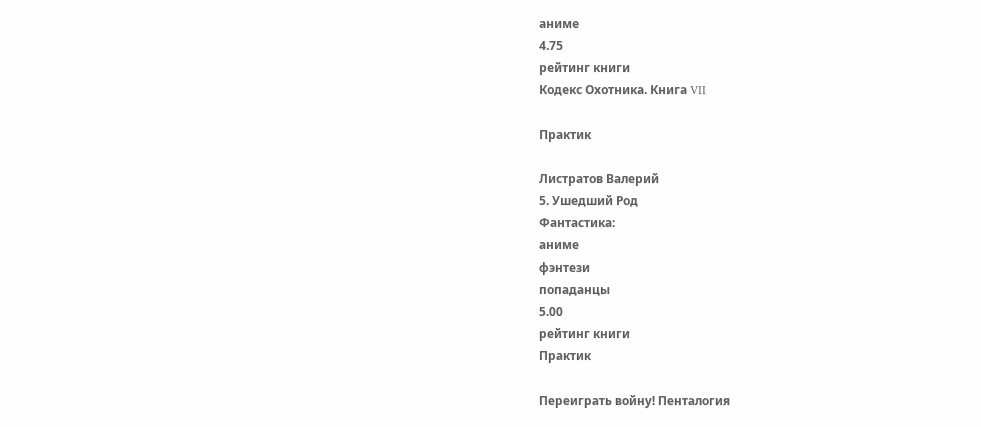аниме
4.75
рейтинг книги
Кодекс Охотника. Книга VII

Практик

Листратов Валерий
5. Ушедший Род
Фантастика:
аниме
фэнтези
попаданцы
5.00
рейтинг книги
Практик

Переиграть войну! Пенталогия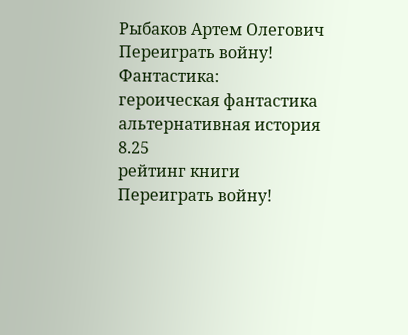Рыбаков Артем Олегович
Переиграть войну!
Фантастика:
героическая фантастика
альтернативная история
8.25
рейтинг книги
Переиграть войну!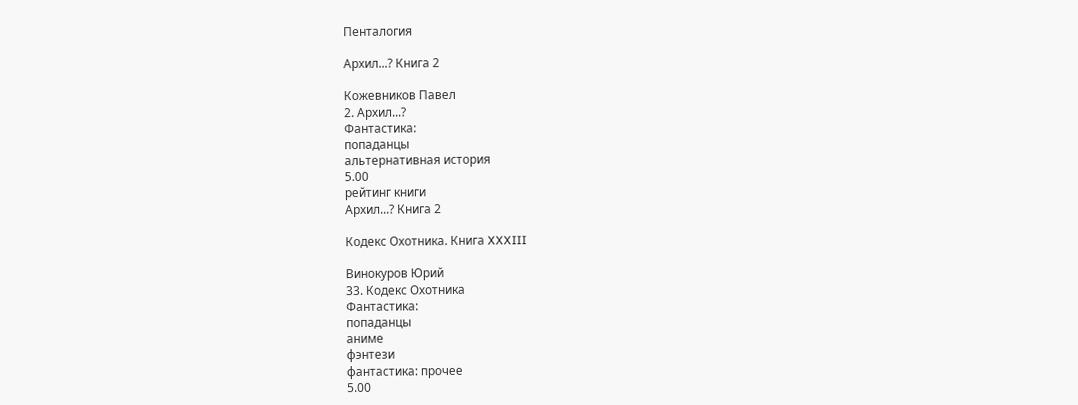Пенталогия

Архил...? Книга 2

Кожевников Павел
2. Архил...?
Фантастика:
попаданцы
альтернативная история
5.00
рейтинг книги
Архил...? Книга 2

Кодекс Охотника. Книга XXXIII

Винокуров Юрий
33. Кодекс Охотника
Фантастика:
попаданцы
аниме
фэнтези
фантастика: прочее
5.00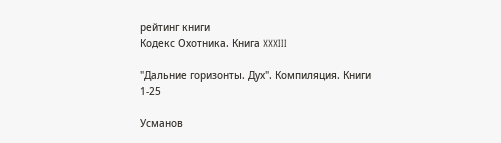рейтинг книги
Кодекс Охотника. Книга XXXIII

"Дальние горизонты. Дух". Компиляция. Книги 1-25

Усманов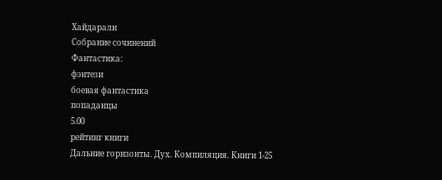Хайдарали
Собрание сочинений
Фантастика:
фэнтези
боевая фантастика
попаданцы
5.00
рейтинг книги
Дальние горизонты. Дух. Компиляция. Книги 1-25